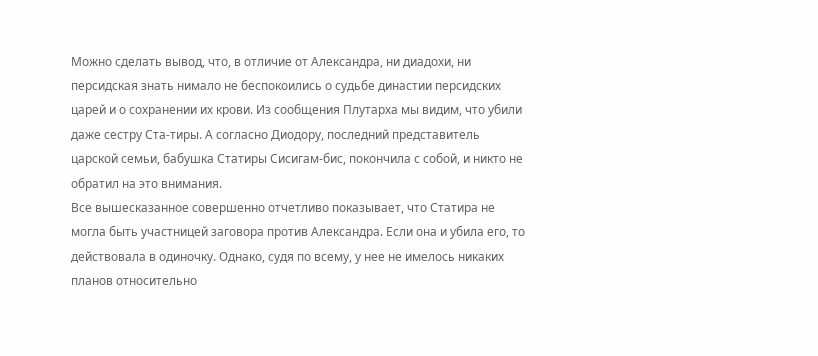Можно сделать вывод, что, в отличие от Александра, ни диадохи, ни персидская знать нимало не беспокоились о судьбе династии персидских царей и о сохранении их крови. Из сообщения Плутарха мы видим, что убили даже сестру Ста-тиры. А согласно Диодору, последний представитель царской семьи, бабушка Статиры Сисигам-бис, покончила с собой, и никто не обратил на это внимания.
Все вышесказанное совершенно отчетливо показывает, что Статира не могла быть участницей заговора против Александра. Если она и убила его, то действовала в одиночку. Однако, судя по всему, у нее не имелось никаких планов относительно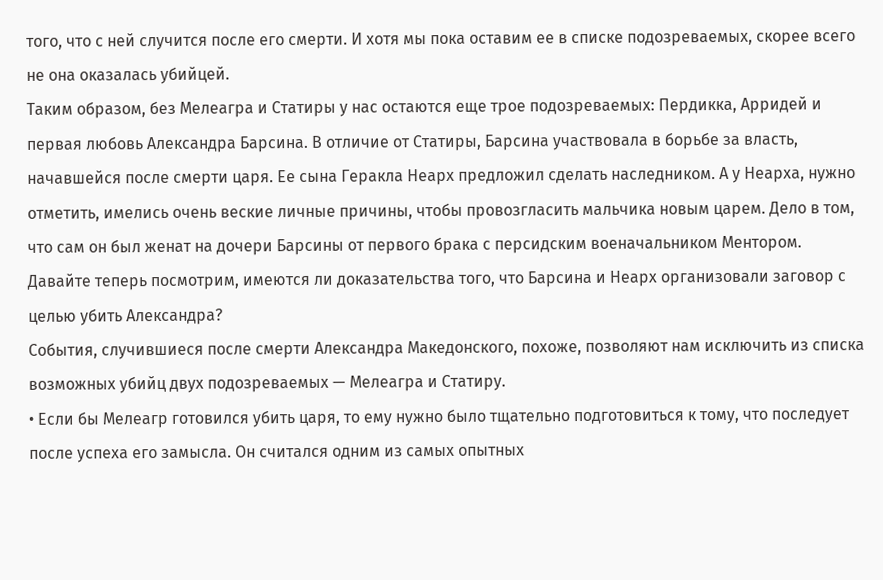того, что с ней случится после его смерти. И хотя мы пока оставим ее в списке подозреваемых, скорее всего не она оказалась убийцей.
Таким образом, без Мелеагра и Статиры у нас остаются еще трое подозреваемых: Пердикка, Арридей и первая любовь Александра Барсина. В отличие от Статиры, Барсина участвовала в борьбе за власть, начавшейся после смерти царя. Ее сына Геракла Неарх предложил сделать наследником. А у Неарха, нужно отметить, имелись очень веские личные причины, чтобы провозгласить мальчика новым царем. Дело в том, что сам он был женат на дочери Барсины от первого брака с персидским военачальником Ментором. Давайте теперь посмотрим, имеются ли доказательства того, что Барсина и Неарх организовали заговор с целью убить Александра?
События, случившиеся после смерти Александра Македонского, похоже, позволяют нам исключить из списка возможных убийц двух подозреваемых — Мелеагра и Статиру.
• Если бы Мелеагр готовился убить царя, то ему нужно было тщательно подготовиться к тому, что последует после успеха его замысла. Он считался одним из самых опытных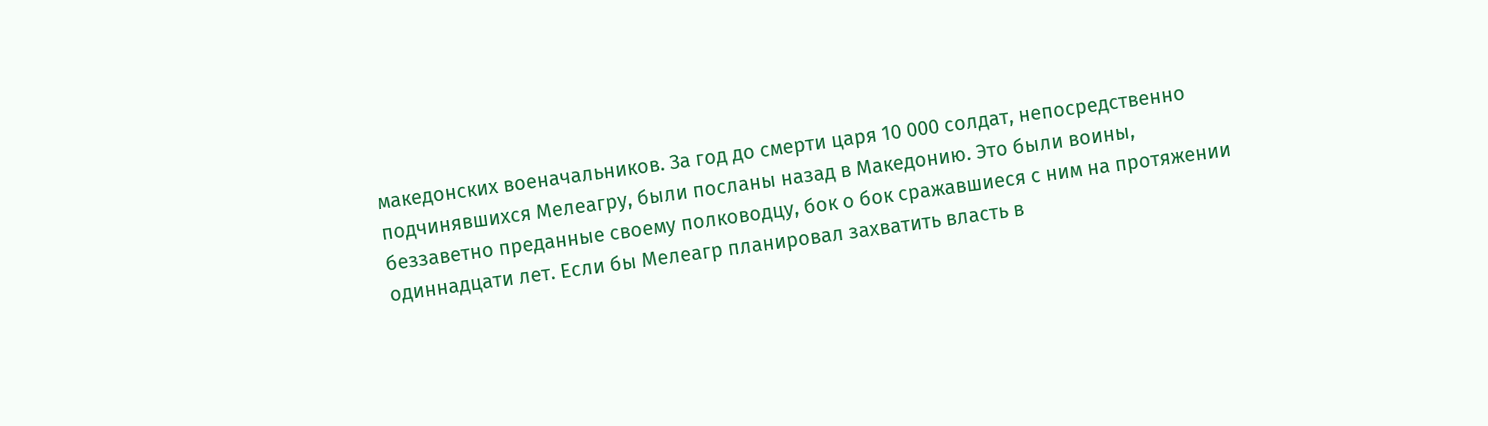македонских военачальников. За год до смерти царя 10 000 солдат, непосредственно подчинявшихся Мелеагру, были посланы назад в Македонию. Это были воины, беззаветно преданные своему полководцу, бок о бок сражавшиеся с ним на протяжении одиннадцати лет. Если бы Мелеагр планировал захватить власть в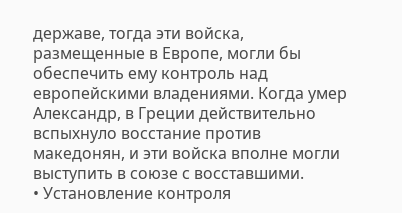державе, тогда эти войска, размещенные в Европе, могли бы обеспечить ему контроль над европейскими владениями. Когда умер Александр, в Греции действительно вспыхнуло восстание против македонян, и эти войска вполне могли выступить в союзе с восставшими.
• Установление контроля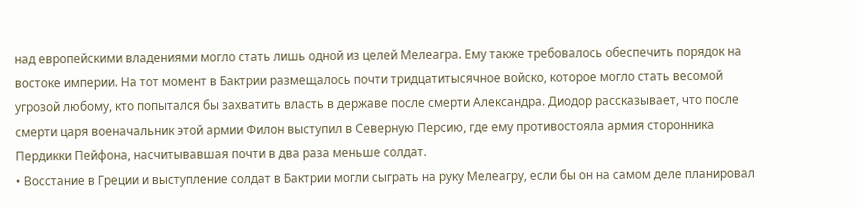над европейскими владениями могло стать лишь одной из целей Мелеагра. Ему также требовалось обеспечить порядок на востоке империи. На тот момент в Бактрии размещалось почти тридцатитысячное войско, которое могло стать весомой угрозой любому, кто попытался бы захватить власть в державе после смерти Александра. Диодор рассказывает, что после смерти царя военачальник этой армии Филон выступил в Северную Персию, где ему противостояла армия сторонника Пердикки Пейфона, насчитывавшая почти в два раза меньше солдат.
• Восстание в Греции и выступление солдат в Бактрии могли сыграть на руку Мелеагру, если бы он на самом деле планировал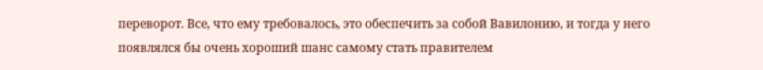переворот. Все, что ему требовалось, это обеспечить за собой Вавилонию, и тогда у него появлялся бы очень хороший шанс самому стать правителем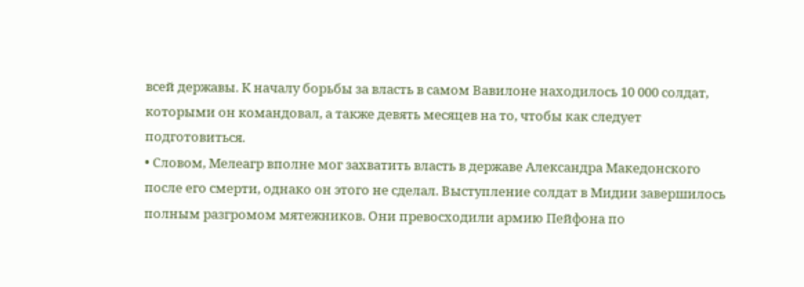всей державы. К началу борьбы за власть в самом Вавилоне находилось 10 000 солдат, которыми он командовал, а также девять месяцев на то, чтобы как следует подготовиться.
• Словом, Мелеагр вполне мог захватить власть в державе Александра Македонского после его смерти, однако он этого не сделал. Выступление солдат в Мидии завершилось полным разгромом мятежников. Они превосходили армию Пейфона по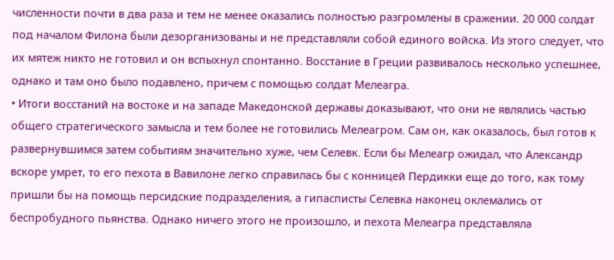численности почти в два раза и тем не менее оказались полностью разгромлены в сражении. 20 000 солдат под началом Филона были дезорганизованы и не представляли собой единого войска. Из этого следует, что их мятеж никто не готовил и он вспыхнул спонтанно. Восстание в Греции развивалось несколько успешнее, однако и там оно было подавлено, причем с помощью солдат Мелеагра.
• Итоги восстаний на востоке и на западе Македонской державы доказывают, что они не являлись частью общего стратегического замысла и тем более не готовились Мелеагром. Сам он, как оказалось, был готов к развернувшимся затем событиям значительно хуже, чем Селевк. Если бы Мелеагр ожидал, что Александр вскоре умрет, то его пехота в Вавилоне легко справилась бы с конницей Пердикки еще до того, как тому пришли бы на помощь персидские подразделения, а гипасписты Селевка наконец оклемались от беспробудного пьянства. Однако ничего этого не произошло, и пехота Мелеагра представляла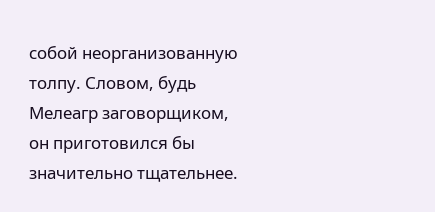собой неорганизованную толпу. Словом, будь Мелеагр заговорщиком, он приготовился бы значительно тщательнее.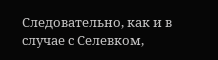Следовательно, как и в случае с Селевком,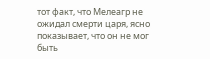тот факт, что Мелеагр не ожидал смерти царя, ясно показывает, что он не мог быть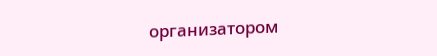организатором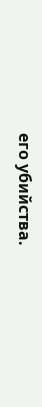его убийства.